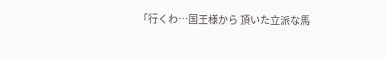「行くわ…国王様から 頂いた立派な馬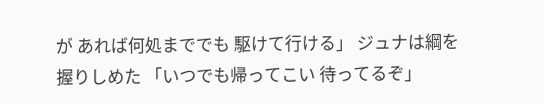が あれば何処まででも 駆けて行ける」 ジュナは綱を握りしめた 「いつでも帰ってこい 待ってるぞ」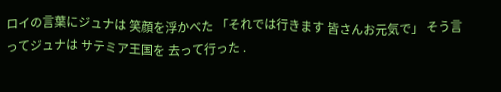ロイの言葉にジュナは 笑顔を浮かべた 「それでは行きます 皆さんお元気で」 そう言ってジュナは サテミア王国を 去って行った .